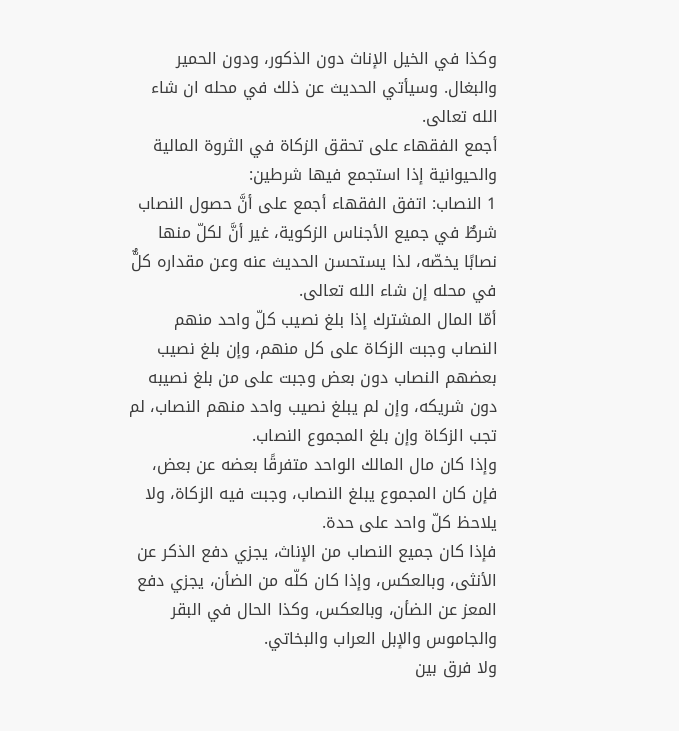وكذا في الخيل الإناث دون الذكور، ودون الحمير والبغال. وسيأتي الحديث عن ذلك في محله ان شاء الله تعالى.
أجمع الفقهاء على تحقق الزكاة في الثروة المالية والحيوانية إذا استجمع فيها شرطين:
1 النصاب: اتفق الفقهاء أجمع على أنَّ حصول النصاب شرطٌ في جميع الأجناس الزكوية، غير أنَّ لكلّ منها نصابًا يخصّه، لذا يستحسن الحديث عنه وعن مقداره كلٌّ في محله إن شاء الله تعالى.
أمّا المال المشترك إذا بلغ نصيب كلّ واحد منهم النصاب وجبت الزكاة على كل منهم، وإن بلغ نصيب بعضهم النصاب دون بعض وجبت على من بلغ نصيبه دون شريكه، وإن لم يبلغ نصيب واحد منهم النصاب، لم تجب الزكاة وإن بلغ المجموع النصاب.
وإذا كان مال المالك الواحد متفرقًا بعضه عن بعض، فإن كان المجموع يبلغ النصاب، وجبت فيه الزكاة، ولا يلاحظ كلّ واحد على حدة.
فإذا كان جميع النصاب من الإناث، يجزي دفع الذكر عن الأنثى، وبالعكس، وإذا كان كلّه من الضأن، يجزي دفع المعز عن الضأن، وبالعكس، وكذا الحال في البقر والجاموس والإبل العراب والبخاتي.
ولا فرق بين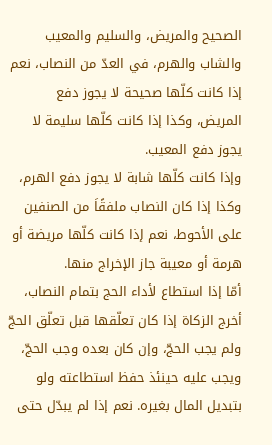الصحيح والمريض، والسليم والمعيب والشاب والهرم، في العدّ من النصاب، نعم إذا كانت كلّها صحيحة لا يجوز دفع المريض، وكذا إذا كانت كلّها سليمة لا يجوز دفع المعيب.
وإذا كانت كلّها شابة لا يجوز دفع الهرم، وكذا إذا كان النصاب ملفقًاَ من الصنفين على الأحوط، نعم إذا كانت كلّها مريضة أو هرمة أو معيبة جاز الإخراج منها.
أمّا إذا استطاع لأداء الحج بتمام النصاب، أخرج الزكاة إذا كان تعلّقها قبل تعلّق الحجّ ولم يجب الحجّ، وإن كان بعده وجب الحجّ، ويجب عليه حينئذ حفظ استطاعته ولو بتبديل المال بغيره. نعم إذا لم يبدّل حتى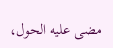مضى عليه الحول،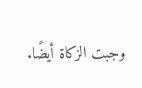وجبت الزكاة أيضًا.